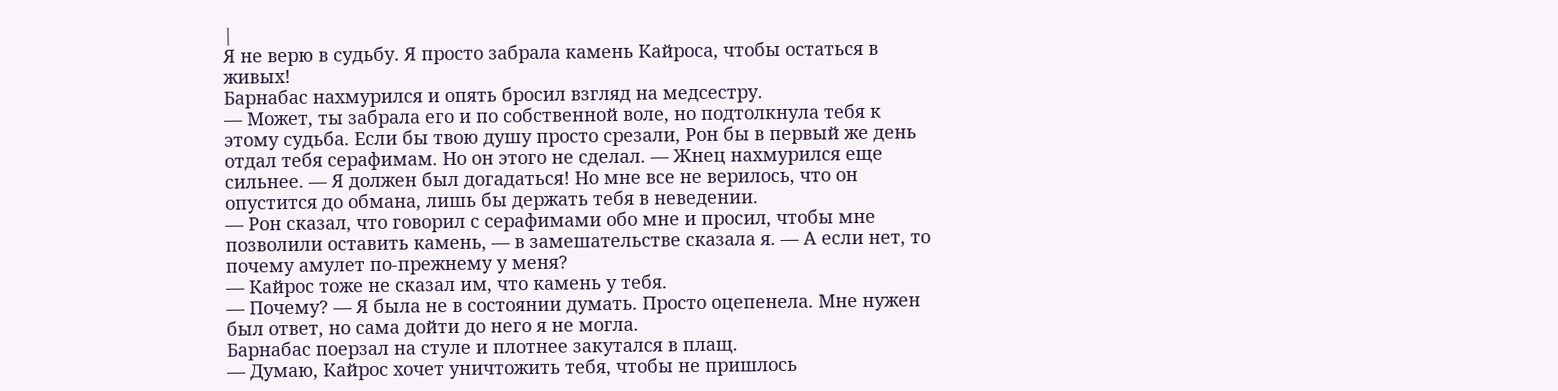|
Я не верю в судьбу. Я просто забрала камень Кайроса, чтобы остаться в живых!
Барнабас нахмурился и опять бросил взгляд на медсестру.
— Может, ты забрала его и по собственной воле, но подтолкнула тебя к этому судьба. Если бы твою душу просто срезали, Рон бы в первый же день отдал тебя серафимам. Но он этого не сделал. — Жнец нахмурился еще сильнее. — Я должен был догадаться! Но мне все не верилось, что он опустится до обмана, лишь бы держать тебя в неведении.
— Рон сказал, что говорил с серафимами обо мне и просил, чтобы мне позволили оставить камень, — в замешательстве сказала я. — А если нет, то почему амулет по-прежнему у меня?
— Кайрос тоже не сказал им, что камень у тебя.
— Почему? — Я была не в состоянии думать. Просто оцепенела. Мне нужен был ответ, но сама дойти до него я не могла.
Барнабас поерзал на стуле и плотнее закутался в плащ.
— Думаю, Кайрос хочет уничтожить тебя, чтобы не пришлось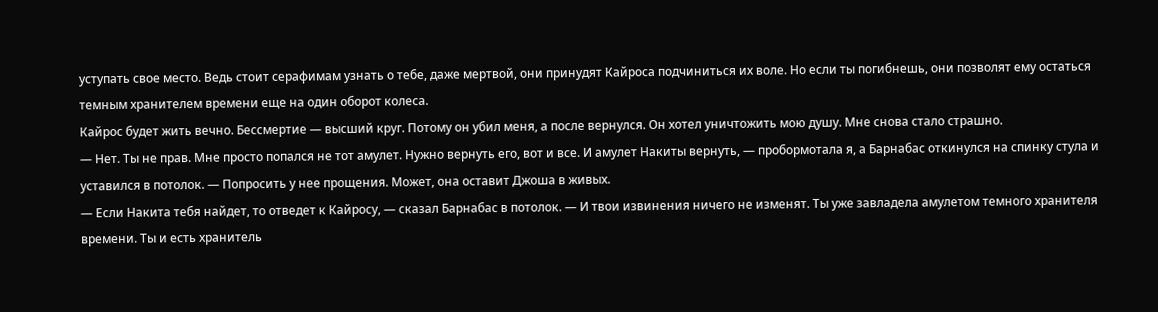уступать свое место. Ведь стоит серафимам узнать о тебе, даже мертвой, они принудят Кайроса подчиниться их воле. Но если ты погибнешь, они позволят ему остаться темным хранителем времени еще на один оборот колеса.
Кайрос будет жить вечно. Бессмертие — высший круг. Потому он убил меня, а после вернулся. Он хотел уничтожить мою душу. Мне снова стало страшно.
— Нет. Ты не прав. Мне просто попался не тот амулет. Нужно вернуть его, вот и все. И амулет Накиты вернуть, — пробормотала я, а Барнабас откинулся на спинку стула и уставился в потолок. — Попросить у нее прощения. Может, она оставит Джоша в живых.
— Если Накита тебя найдет, то отведет к Кайросу, — сказал Барнабас в потолок. — И твои извинения ничего не изменят. Ты уже завладела амулетом темного хранителя времени. Ты и есть хранитель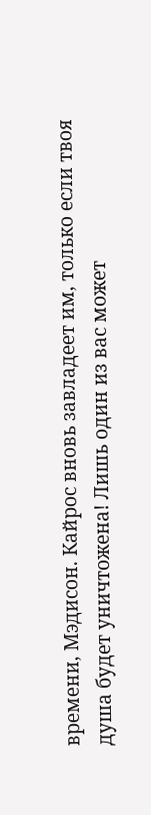времени, Мэдисон. Кайрос вновь завладеет им, только если твоя душа будет уничтожена! Лишь один из вас может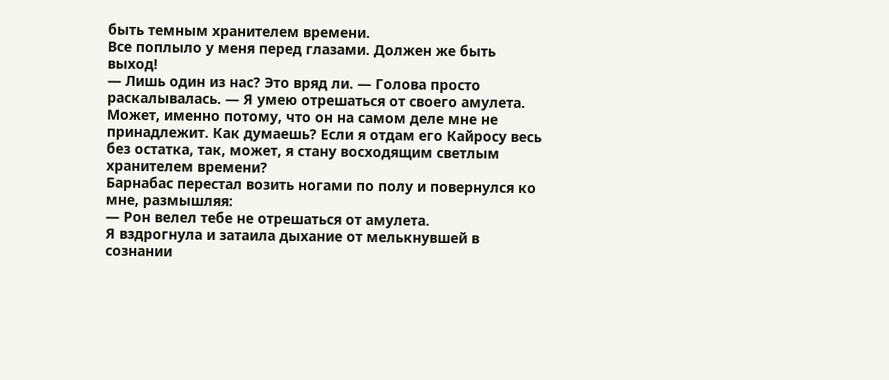быть темным хранителем времени.
Все поплыло у меня перед глазами. Должен же быть выход!
— Лишь один из нас? Это вряд ли. — Голова просто раскалывалась. — Я умею отрешаться от своего амулета. Может, именно потому, что он на самом деле мне не принадлежит. Как думаешь? Если я отдам его Кайросу весь без остатка, так, может, я стану восходящим светлым хранителем времени?
Барнабас перестал возить ногами по полу и повернулся ко мне, размышляя:
— Рон велел тебе не отрешаться от амулета.
Я вздрогнула и затаила дыхание от мелькнувшей в сознании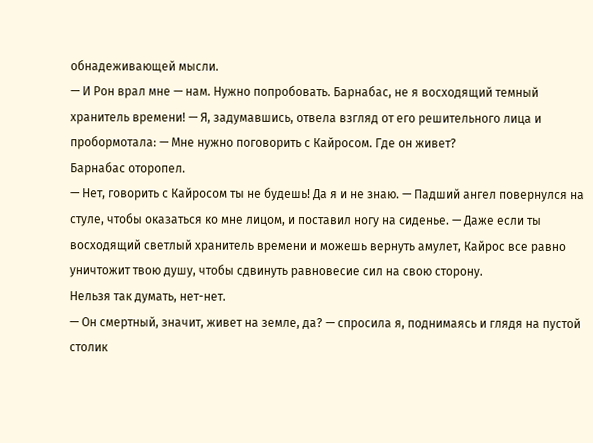обнадеживающей мысли.
— И Рон врал мне — нам. Нужно попробовать. Барнабас, не я восходящий темный хранитель времени! — Я, задумавшись, отвела взгляд от его решительного лица и пробормотала: — Мне нужно поговорить с Кайросом. Где он живет?
Барнабас оторопел.
— Нет, говорить с Кайросом ты не будешь! Да я и не знаю. — Падший ангел повернулся на стуле, чтобы оказаться ко мне лицом, и поставил ногу на сиденье. — Даже если ты восходящий светлый хранитель времени и можешь вернуть амулет, Кайрос все равно уничтожит твою душу, чтобы сдвинуть равновесие сил на свою сторону.
Нельзя так думать, нет-нет.
— Он смертный, значит, живет на земле, да? — спросила я, поднимаясь и глядя на пустой столик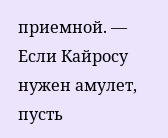приемной. — Если Кайросу нужен амулет, пусть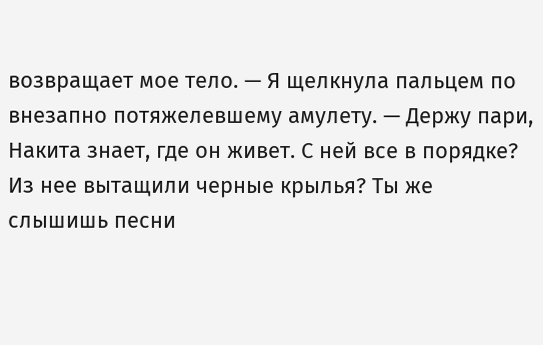возвращает мое тело. — Я щелкнула пальцем по внезапно потяжелевшему амулету. — Держу пари, Накита знает, где он живет. С ней все в порядке? Из нее вытащили черные крылья? Ты же слышишь песни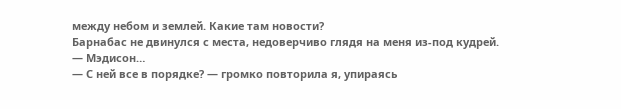между небом и землей. Какие там новости?
Барнабас не двинулся с места, недоверчиво глядя на меня из-под кудрей.
— Мэдисон…
— С ней все в порядке? — громко повторила я, упираясь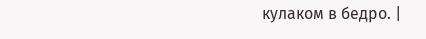кулаком в бедро. |